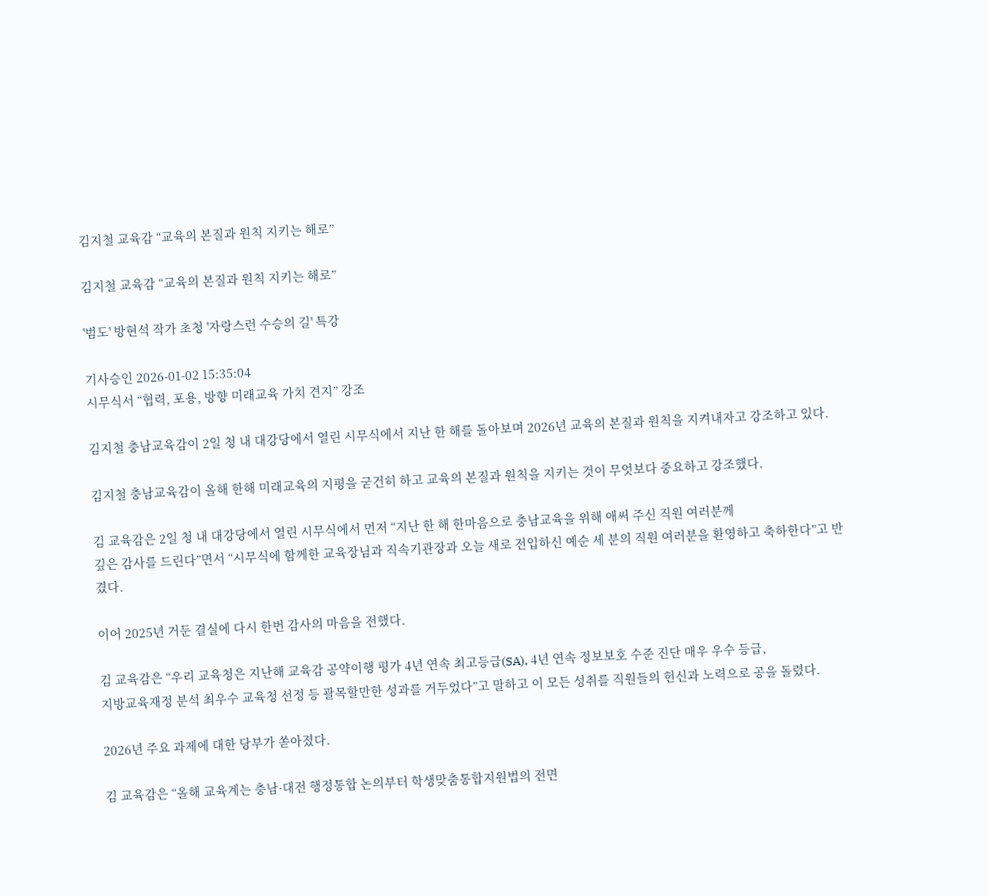김지철 교육감 “교육의 본질과 원칙 지키는 해로”

김지철 교육감 “교육의 본질과 원칙 지키는 해로”

'범도' 방현석 작가 초청 '자랑스런 수승의 길' 특강

기사승인 2026-01-02 15:35:04
시무식서 “협력, 포용, 방향 미래교육 가치 견지” 강조

김지철 충남교육감이 2일 청 내 대강당에서 열린 시무식에서 지난 한 해를 돌아보며 2026년 교육의 본질과 원칙을 지켜내자고 강조하고 있다.

김지철 충남교육감이 올해 한해 미래교육의 지평을 굳건히 하고 교육의 본질과 원칙을 지키는 것이 무엇보다 중요하고 강조했다.

김 교육감은 2일 청 내 대강당에서 열린 시무식에서 먼저 “지난 한 해 한마음으로 충남교육을 위해 애써 주신 직원 여러분께
깊은 감사를 드린다”면서 “시무식에 함께한 교육장님과 직속기관장과 오늘 새로 전입하신 예순 세 분의 직원 여러분을 환영하고 축하한다”고 반겼다.

이어 2025년 거둔 결실에 다시 한번 감사의 마음을 전했다.

김 교육감은 “우리 교육청은 지난해 교육감 공약이행 평가 4년 연속 최고등급(SA), 4년 연속 정보보호 수준 진단 매우 우수 등급,
지방교육재정 분석 최우수 교육청 선정 등 괄목할만한 성과를 거두었다”고 말하고 이 모든 성취를 직원들의 헌신과 노력으로 공을 돌렸다.

2026년 주요 과제에 대한 당부가 쏟아졌다.

김 교육감은 “올해 교육계는 충남·대전 행정통합 논의부터 학생맞춤통합지원법의 전면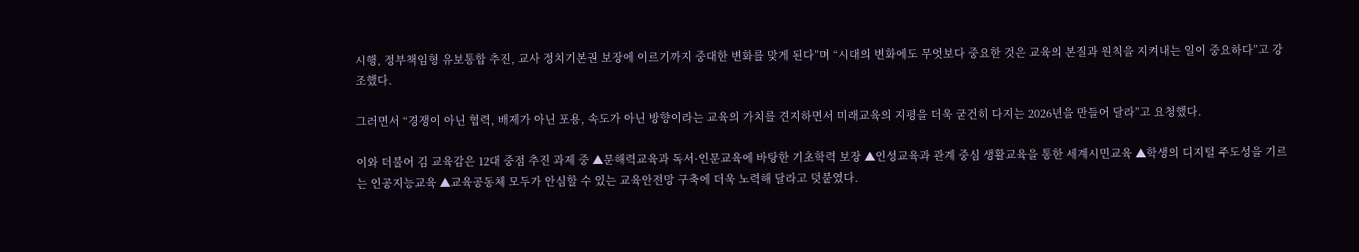시행, 정부책임형 유보통합 추진, 교사 정치기본권 보장에 이르기까지 중대한 변화를 맞게 된다”며 “시대의 변화에도 무엇보다 중요한 것은 교육의 본질과 원칙을 지켜내는 일이 중요하다”고 강조했다.

그러면서 “경쟁이 아닌 협력, 배제가 아닌 포용, 속도가 아닌 방향이라는 교육의 가치를 견지하면서 미래교육의 지평을 더욱 굳건히 다지는 2026년을 만들어 달라”고 요청했다.

이와 더불어 김 교육감은 12대 중점 추진 과제 중 ▲문해력교육과 독서·인문교육에 바탕한 기초학력 보장 ▲인성교육과 관계 중심 생활교육을 통한 세계시민교육 ▲학생의 디지털 주도성을 기르는 인공지능교육 ▲교육공동체 모두가 안심할 수 있는 교육안전망 구축에 더욱 노력해 달라고 덧붙였다.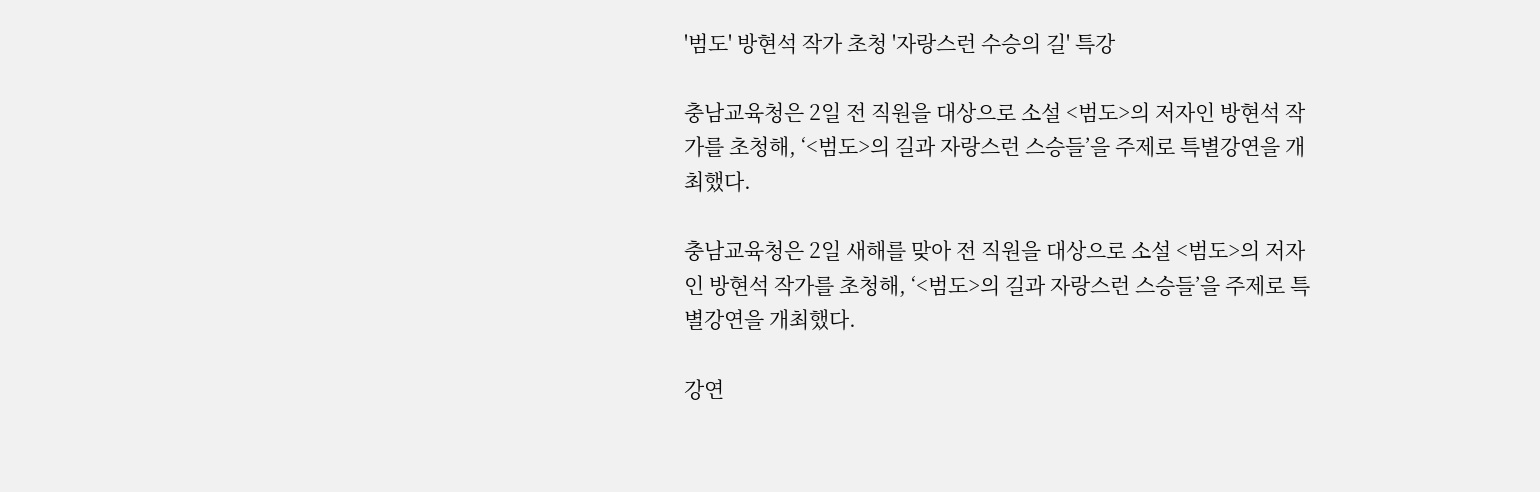'범도' 방현석 작가 초청 '자랑스런 수승의 길' 특강

충남교육청은 2일 전 직원을 대상으로 소설 <범도>의 저자인 방현석 작가를 초청해, ‘<범도>의 길과 자랑스런 스승들’을 주제로 특별강연을 개최했다.

충남교육청은 2일 새해를 맞아 전 직원을 대상으로 소설 <범도>의 저자인 방현석 작가를 초청해, ‘<범도>의 길과 자랑스런 스승들’을 주제로 특별강연을 개최했다.

강연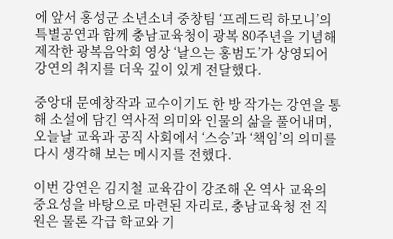에 앞서 홍성군 소년소녀 중창팀 ‘프레드릭 하모니’의 특별공연과 함께 충남교육청이 광복 80주년을 기념해 제작한 광복음악회 영상 ‘날으는 홍범도’가 상영되어 강연의 취지를 더욱 깊이 있게 전달했다.

중앙대 문예창작과 교수이기도 한 방 작가는 강연을 통해 소설에 담긴 역사적 의미와 인물의 삶을 풀어내며, 오늘날 교육과 공직 사회에서 ‘스승’과 ‘책임’의 의미를 다시 생각해 보는 메시지를 전했다.

이번 강연은 김지철 교육감이 강조해 온 역사 교육의 중요성을 바탕으로 마련된 자리로, 충남교육청 전 직원은 물론 각급 학교와 기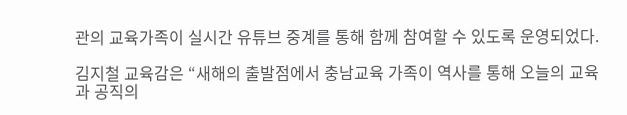관의 교육가족이 실시간 유튜브 중계를 통해 함께 참여할 수 있도록 운영되었다.

김지철 교육감은 “새해의 출발점에서 충남교육 가족이 역사를 통해 오늘의 교육과 공직의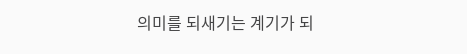의미를 되새기는 계기가 되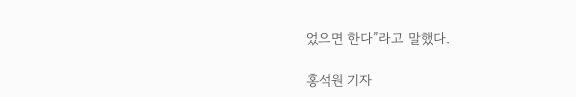었으면 한다”라고 말했다.

홍석원 기자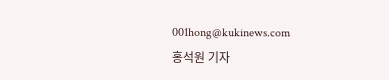001hong@kukinews.com
홍석원 기자